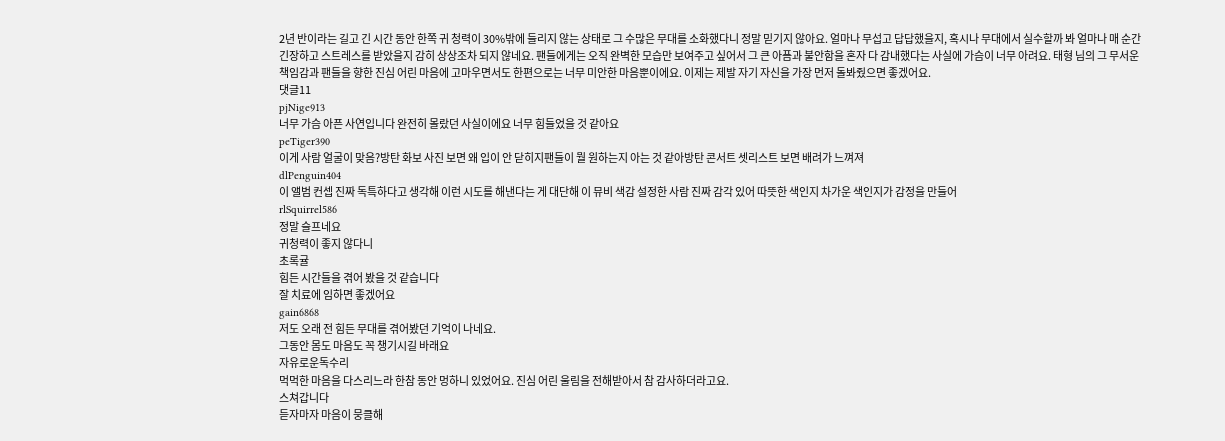2년 반이라는 길고 긴 시간 동안 한쪽 귀 청력이 30%밖에 들리지 않는 상태로 그 수많은 무대를 소화했다니 정말 믿기지 않아요. 얼마나 무섭고 답답했을지, 혹시나 무대에서 실수할까 봐 얼마나 매 순간 긴장하고 스트레스를 받았을지 감히 상상조차 되지 않네요. 팬들에게는 오직 완벽한 모습만 보여주고 싶어서 그 큰 아픔과 불안함을 혼자 다 감내했다는 사실에 가슴이 너무 아려요. 태형 님의 그 무서운 책임감과 팬들을 향한 진심 어린 마음에 고마우면서도 한편으로는 너무 미안한 마음뿐이에요. 이제는 제발 자기 자신을 가장 먼저 돌봐줬으면 좋겠어요.
댓글11
pjNige913
너무 가슴 아픈 사연입니다 완전히 몰랐던 사실이에요 너무 힘들었을 것 같아요
peTiger390
이게 사람 얼굴이 맞음?방탄 화보 사진 보면 왜 입이 안 닫히지팬들이 뭘 원하는지 아는 것 같아방탄 콘서트 셋리스트 보면 배려가 느껴져
dlPenguin404
이 앨범 컨셉 진짜 독특하다고 생각해 이런 시도를 해낸다는 게 대단해 이 뮤비 색감 설정한 사람 진짜 감각 있어 따뜻한 색인지 차가운 색인지가 감정을 만들어
rlSquirrel586
정말 슬프네요
귀청력이 좋지 않다니
초록귤
힘든 시간들을 겪어 봤을 것 같습니다
잘 치료에 임하면 좋겠어요
gain6868
저도 오래 전 힘든 무대를 겪어봤던 기억이 나네요.
그동안 몸도 마음도 꼭 챙기시길 바래요
자유로운독수리
먹먹한 마음을 다스리느라 한참 동안 멍하니 있었어요. 진심 어린 울림을 전해받아서 참 감사하더라고요.
스쳐갑니다
듣자마자 마음이 뭉클해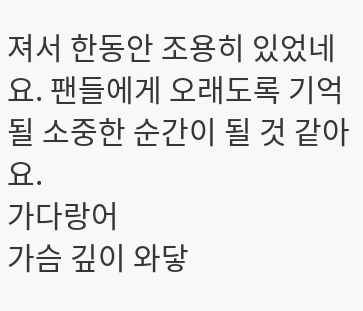져서 한동안 조용히 있었네요. 팬들에게 오래도록 기억될 소중한 순간이 될 것 같아요.
가다랑어
가슴 깊이 와닿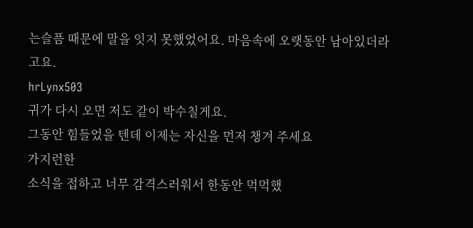는슬픔 때문에 말을 잇지 못했었어요. 마음속에 오랫동안 남아있더라고요.
hrLynx503
귀가 다시 오면 저도 같이 박수칠게요.
그동안 힘들었을 텐데 이제는 자신을 먼저 챙겨 주세요
가지런한
소식을 접하고 너무 감격스러워서 한동안 먹먹했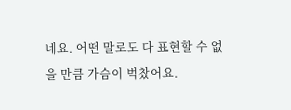네요. 어떤 말로도 다 표현할 수 없을 만큼 가슴이 벅찼어요.